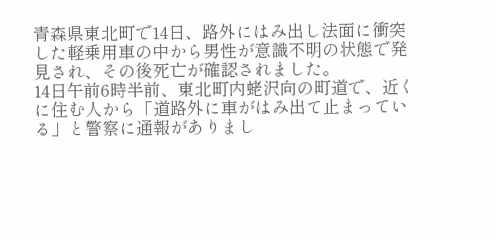青森県東北町で14日、路外にはみ出し法面に衝突した軽乗用車の中から男性が意識不明の状態で発見され、その後死亡が確認されました。
14日午前6時半前、東北町内蛯沢向の町道で、近くに住む人から「道路外に車がはみ出て止まっている」と警察に通報がありまし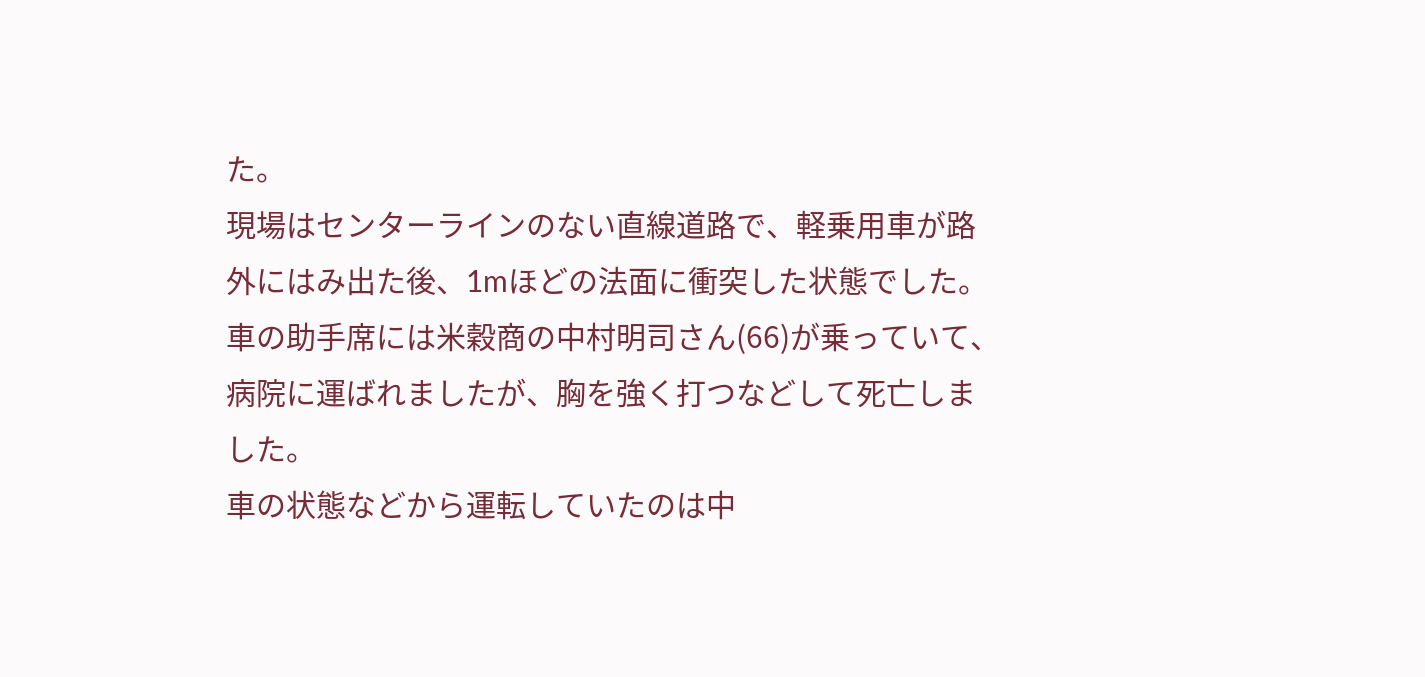た。
現場はセンターラインのない直線道路で、軽乗用車が路外にはみ出た後、1mほどの法面に衝突した状態でした。
車の助手席には米穀商の中村明司さん(66)が乗っていて、病院に運ばれましたが、胸を強く打つなどして死亡しました。
車の状態などから運転していたのは中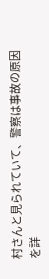村さんと見られていて、警察は事故の原因を詳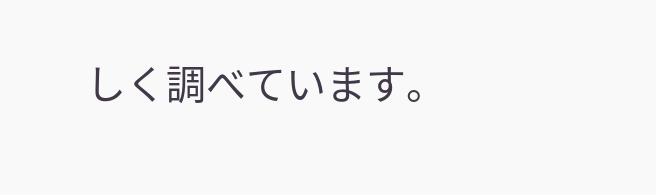しく調べています。